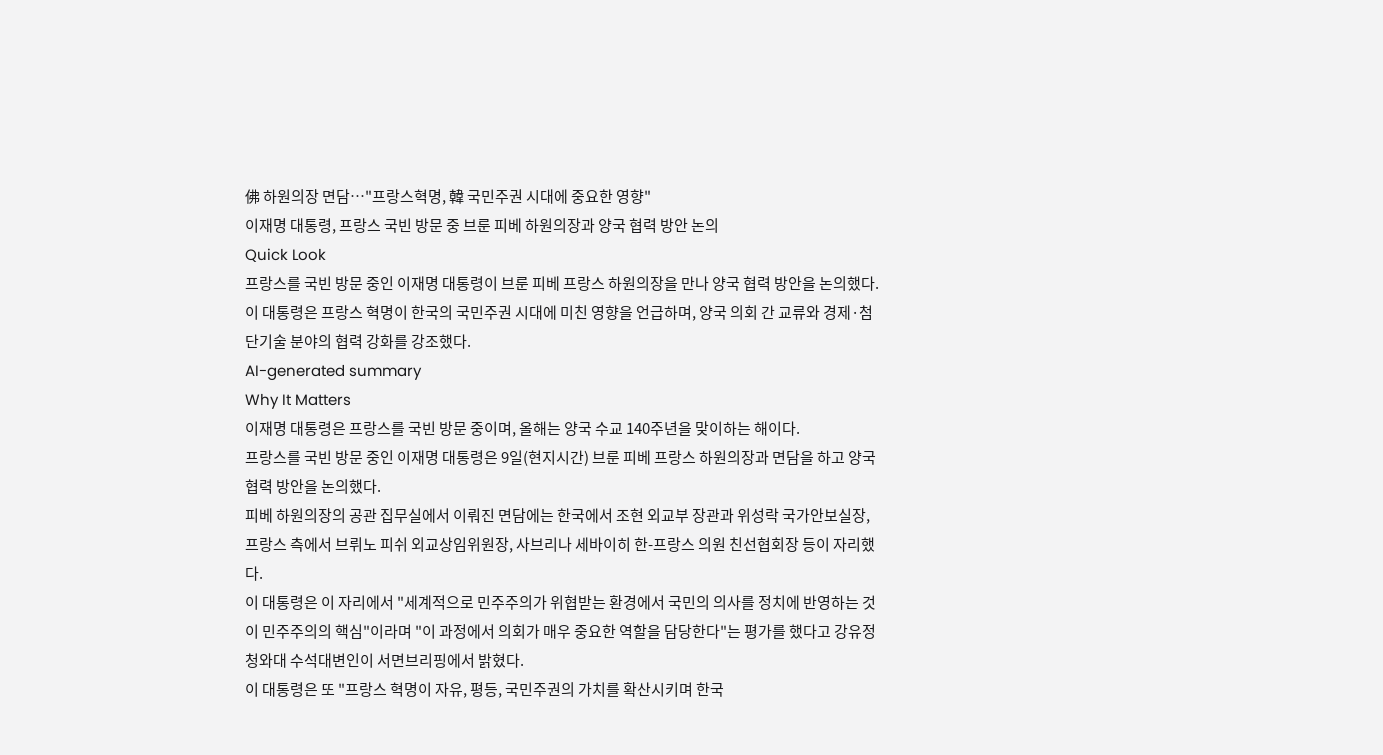佛 하원의장 면담…"프랑스혁명, 韓 국민주권 시대에 중요한 영향"
이재명 대통령, 프랑스 국빈 방문 중 브룬 피베 하원의장과 양국 협력 방안 논의
Quick Look
프랑스를 국빈 방문 중인 이재명 대통령이 브룬 피베 프랑스 하원의장을 만나 양국 협력 방안을 논의했다. 이 대통령은 프랑스 혁명이 한국의 국민주권 시대에 미친 영향을 언급하며, 양국 의회 간 교류와 경제·첨단기술 분야의 협력 강화를 강조했다.
AI-generated summary
Why It Matters
이재명 대통령은 프랑스를 국빈 방문 중이며, 올해는 양국 수교 140주년을 맞이하는 해이다.
프랑스를 국빈 방문 중인 이재명 대통령은 9일(현지시간) 브룬 피베 프랑스 하원의장과 면담을 하고 양국 협력 방안을 논의했다.
피베 하원의장의 공관 집무실에서 이뤄진 면담에는 한국에서 조현 외교부 장관과 위성락 국가안보실장, 프랑스 측에서 브뤼노 피쉬 외교상임위원장, 사브리나 세바이히 한-프랑스 의원 친선협회장 등이 자리했다.
이 대통령은 이 자리에서 "세계적으로 민주주의가 위협받는 환경에서 국민의 의사를 정치에 반영하는 것이 민주주의의 핵심"이라며 "이 과정에서 의회가 매우 중요한 역할을 담당한다"는 평가를 했다고 강유정 청와대 수석대변인이 서면브리핑에서 밝혔다.
이 대통령은 또 "프랑스 혁명이 자유, 평등, 국민주권의 가치를 확산시키며 한국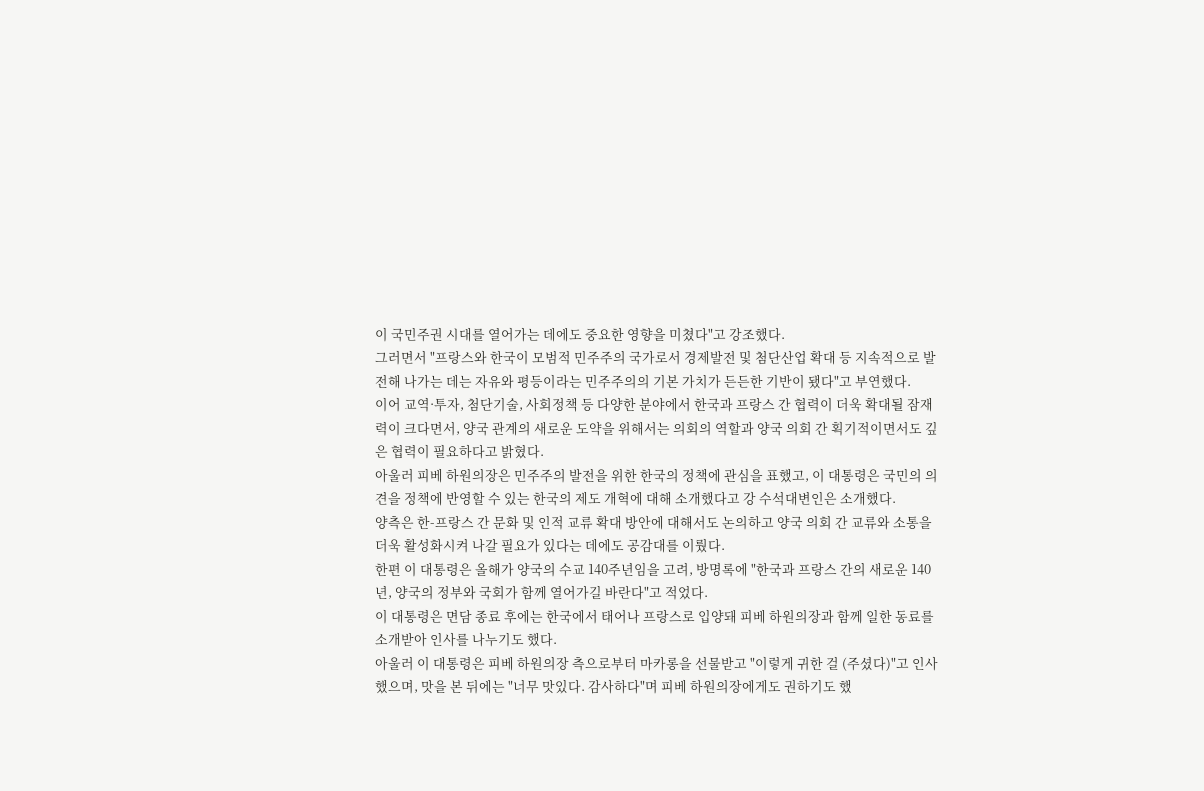이 국민주권 시대를 열어가는 데에도 중요한 영향을 미쳤다"고 강조했다.
그러면서 "프랑스와 한국이 모범적 민주주의 국가로서 경제발전 및 첨단산업 확대 등 지속적으로 발전해 나가는 데는 자유와 평등이라는 민주주의의 기본 가치가 든든한 기반이 됐다"고 부연했다.
이어 교역·투자, 첨단기술, 사회정책 등 다양한 분야에서 한국과 프랑스 간 협력이 더욱 확대될 잠재력이 크다면서, 양국 관계의 새로운 도약을 위해서는 의회의 역할과 양국 의회 간 획기적이면서도 깊은 협력이 필요하다고 밝혔다.
아울러 피베 하원의장은 민주주의 발전을 위한 한국의 정책에 관심을 표했고, 이 대통령은 국민의 의견을 정책에 반영할 수 있는 한국의 제도 개혁에 대해 소개했다고 강 수석대변인은 소개했다.
양측은 한-프랑스 간 문화 및 인적 교류 확대 방안에 대해서도 논의하고 양국 의회 간 교류와 소통을 더욱 활성화시켜 나갈 필요가 있다는 데에도 공감대를 이뤘다.
한편 이 대통령은 올해가 양국의 수교 140주년임을 고려, 방명록에 "한국과 프랑스 간의 새로운 140년, 양국의 정부와 국회가 함께 열어가길 바란다"고 적었다.
이 대통령은 면담 종료 후에는 한국에서 태어나 프랑스로 입양돼 피베 하원의장과 함께 일한 동료를 소개받아 인사를 나누기도 했다.
아울러 이 대통령은 피베 하원의장 측으로부터 마카롱을 선물받고 "이렇게 귀한 걸 (주셨다)"고 인사했으며, 맛을 본 뒤에는 "너무 맛있다. 감사하다"며 피베 하원의장에게도 권하기도 했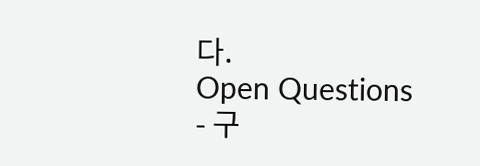다.
Open Questions
- 구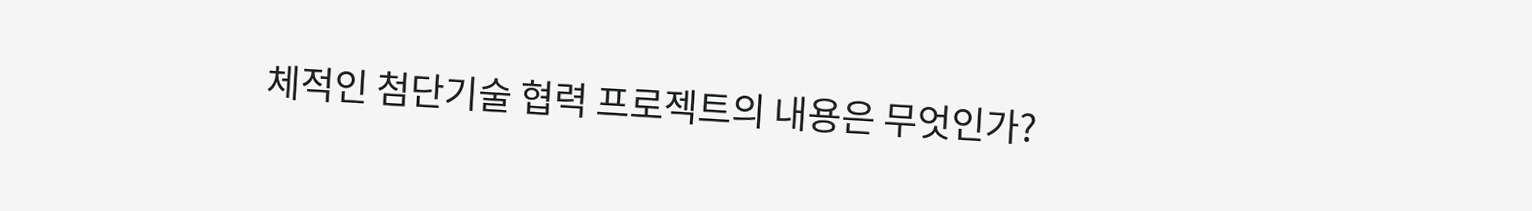체적인 첨단기술 협력 프로젝트의 내용은 무엇인가?